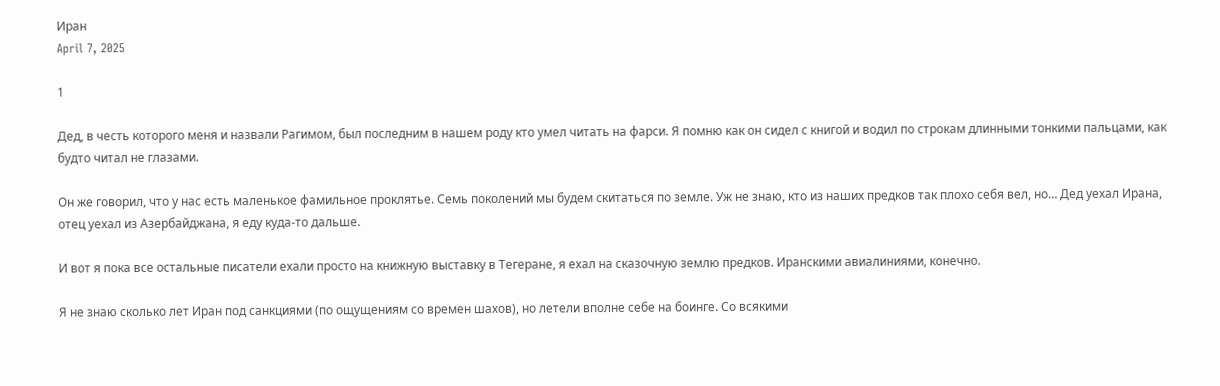Иран
April 7, 2025

1

Дед, в честь которого меня и назвали Рагимом, был последним в нашем роду кто умел читать на фарси. Я помню как он сидел с книгой и водил по строкам длинными тонкими пальцами, как будто читал не глазами.

Он же говорил, что у нас есть маленькое фамильное проклятье. Семь поколений мы будем скитаться по земле. Уж не знаю, кто из наших предков так плохо себя вел, но… Дед уехал Ирана, отец уехал из Азербайджана, я еду куда-то дальше.

И вот я пока все остальные писатели ехали просто на книжную выставку в Тегеране, я ехал на сказочную землю предков. Иранскими авиалиниями, конечно.

Я не знаю сколько лет Иран под санкциями (по ощущениям со времен шахов), но летели вполне себе на боинге. Со всякими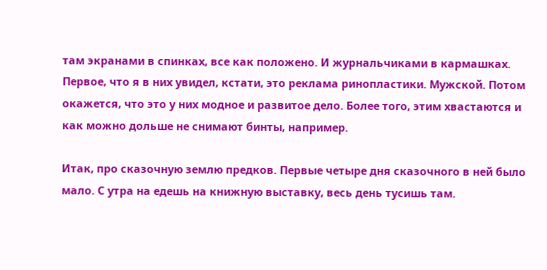там экранами в спинках, все как положено. И журнальчиками в кармашках. Первое, что я в них увидел, кстати, это реклама ринопластики. Мужской. Потом окажется, что это у них модное и развитое дело. Более того, этим хвастаются и как можно дольше не снимают бинты, например.

Итак, про сказочную землю предков. Первые четыре дня сказочного в ней было мало. С утра на едешь на книжную выставку, весь день тусишь там.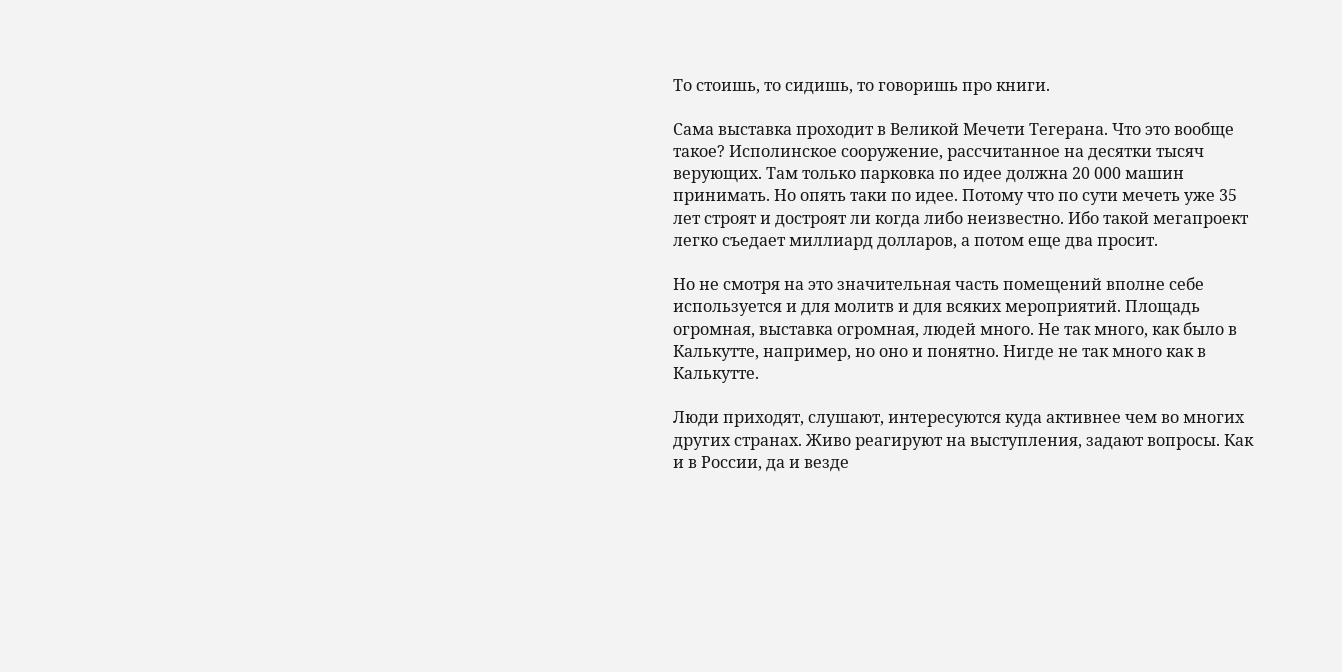То стоишь, то сидишь, то говоришь про книги.

Сама выставка проходит в Великой Мечети Тегерана. Что это вообще такое? Исполинское сооружение, рассчитанное на десятки тысяч верующих. Там только парковка по идее должна 20 000 машин принимать. Но опять таки по идее. Потому что по сути мечеть уже 35 лет строят и достроят ли когда либо неизвестно. Ибо такой мегапроект легко съедает миллиард долларов, а потом еще два просит.

Но не смотря на это значительная часть помещений вполне себе используется и для молитв и для всяких мероприятий. Площадь огромная, выставка огромная, людей много. Не так много, как было в Калькутте, например, но оно и понятно. Нигде не так много как в Калькутте.

Люди приходят, слушают, интересуются куда активнее чем во многих других странах. Живо реагируют на выступления, задают вопросы. Как и в России, да и везде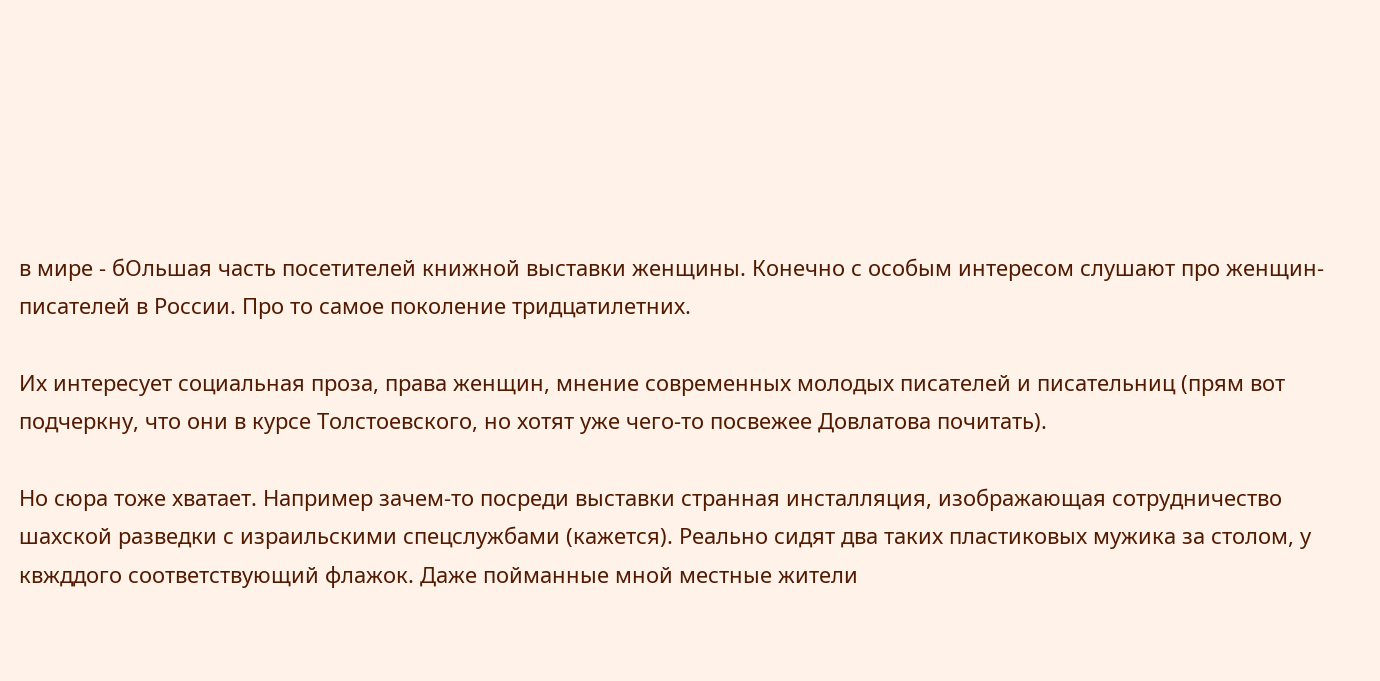в мире - бОльшая часть посетителей книжной выставки женщины. Конечно с особым интересом слушают про женщин-писателей в России. Про то самое поколение тридцатилетних.

Их интересует социальная проза, права женщин, мнение современных молодых писателей и писательниц (прям вот подчеркну, что они в курсе Толстоевского, но хотят уже чего-то посвежее Довлатова почитать).

Но сюра тоже хватает. Например зачем-то посреди выставки странная инсталляция, изображающая сотрудничество шахской разведки с израильскими спецслужбами (кажется). Реально сидят два таких пластиковых мужика за столом, у квжддого соответствующий флажок. Даже пойманные мной местные жители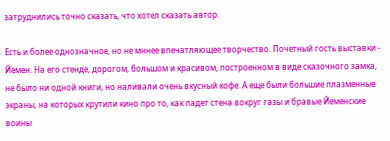затруднились точно сказать, что хотел сказать автор.

Есть и более однозначное, но не мннее впечатляющее творчество. Почетный гость выставки - Йемен. На его стенде, дорогом, большом и красивом, построенном в виде сказочного замка, не было ни одной книги, но наливали очень вкусный кофе. А еще были большие плазменные экраны, на которых крутили кино про то, как падет стена вокруг газы и бравые Йеменские воины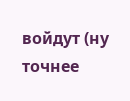войдут (ну точнее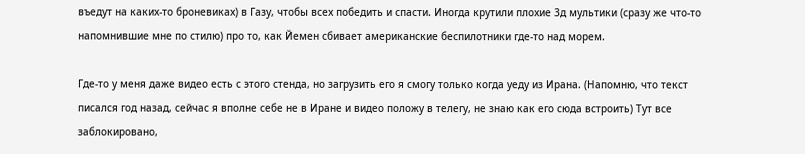въедут на каких-то броневиках) в Газу, чтобы всех победить и спасти. Иногда крутили плохие 3д мультики (сразу же что-то напомнившие мне по стилю) про то, как Йемен сбивает американские беспилотники где-то над морем.

Где-то у меня даже видео есть с этого стенда, но загрузить его я смогу только когда уеду из Ирана. (Напомню, что текст писался год назад, сейчас я вполне себе не в Иране и видео положу в телегу, не знаю как его сюда встроить) Тут все заблокировано,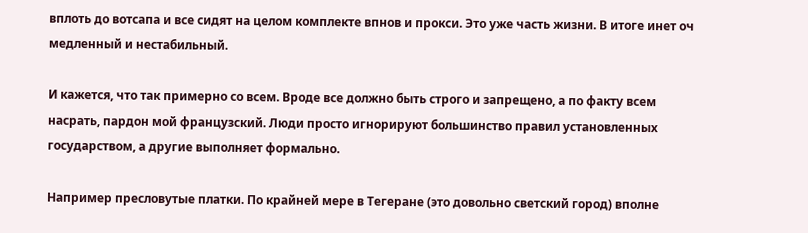вплоть до вотсапа и все сидят на целом комплекте впнов и прокси. Это уже часть жизни. В итоге инет оч медленный и нестабильный.

И кажется, что так примерно со всем. Вроде все должно быть строго и запрещено, а по факту всем насрать, пардон мой французский. Люди просто игнорируют большинство правил установленных государством, а другие выполняет формально.

Например пресловутые платки. По крайней мере в Тегеране (это довольно светский город) вполне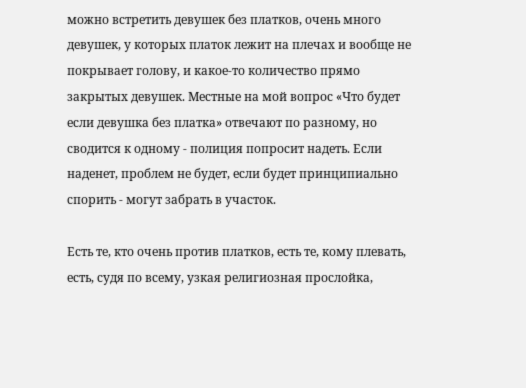можно встретить девушек без платков, очень много девушек, у которых платок лежит на плечах и вообще не покрывает голову, и какое-то количество прямо закрытых девушек. Местные на мой вопрос «Что будет если девушка без платка» отвечают по разному, но сводится к одному - полиция попросит надеть. Если наденет, проблем не будет, если будет принципиально спорить - могут забрать в участок.

Есть те, кто очень против платков, есть те, кому плевать, есть, судя по всему, узкая религиозная прослойка,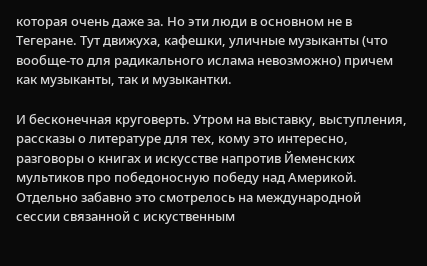которая очень даже за. Но эти люди в основном не в Тегеране. Тут движуха, кафешки, уличные музыканты (что вообще-то для радикального ислама невозможно) причем как музыканты, так и музыкантки.

И бесконечная круговерть. Утром на выставку, выступления, рассказы о литературе для тех, кому это интересно, разговоры о книгах и искусстве напротив Йеменских мультиков про победоносную победу над Америкой. Отдельно забавно это смотрелось на международной сессии связанной с искуственным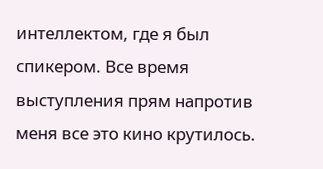интеллектом, где я был спикером. Все время выступления прям напротив меня все это кино крутилось.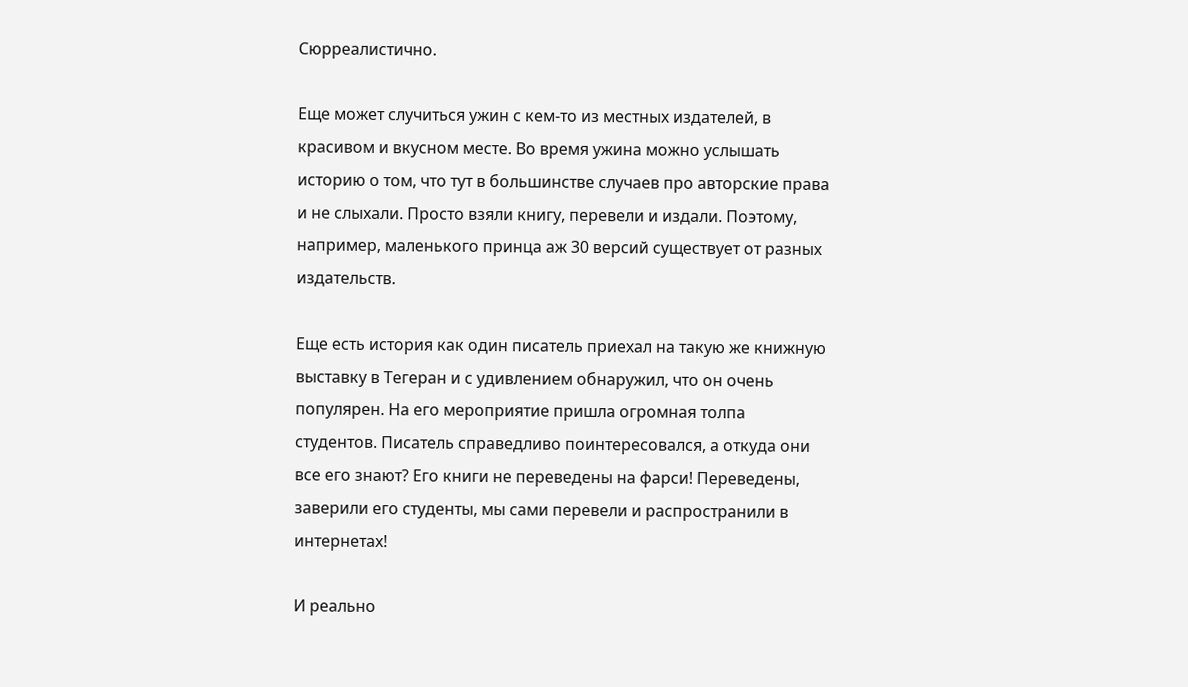Сюрреалистично.

Еще может случиться ужин с кем-то из местных издателей, в красивом и вкусном месте. Во время ужина можно услышать историю о том, что тут в большинстве случаев про авторские права и не слыхали. Просто взяли книгу, перевели и издали. Поэтому, например, маленького принца аж 30 версий существует от разных издательств.

Еще есть история как один писатель приехал на такую же книжную выставку в Тегеран и с удивлением обнаружил, что он очень популярен. На его мероприятие пришла огромная толпа студентов. Писатель справедливо поинтересовался, а откуда они все его знают? Его книги не переведены на фарси! Переведены, заверили его студенты, мы сами перевели и распространили в интернетах!

И реально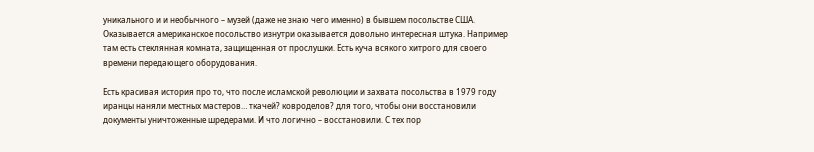уникального и и необычного – музей (даже не знаю чего именно) в бывшем посольстве США. Оказывается американское посольство изнутри оказывается довольно интересная штука. Например там есть стеклянная комната, защищенная от прослушки. Есть куча всякого хитрого для своего времени передающего оборудования.

Есть красивая история про то, что после исламской революции и захвата посольства в 1979 году иранцы наняли местных мастеров… ткачей? ковроделов? для того, чтобы они восстановили документы уничтоженные шредерами. И что логично – восстановили. С тех пор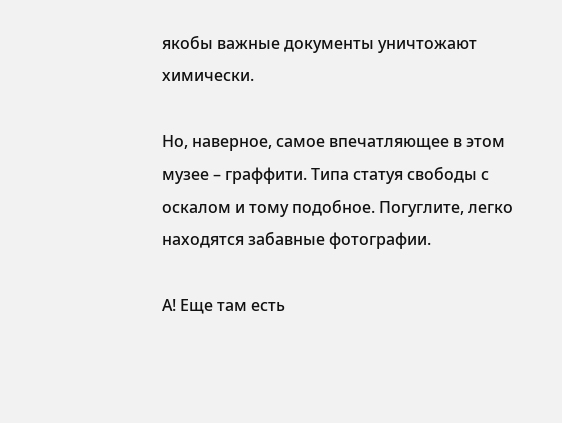якобы важные документы уничтожают химически.

Но, наверное, самое впечатляющее в этом музее – граффити. Типа статуя свободы с оскалом и тому подобное. Погуглите, легко находятся забавные фотографии.

А! Еще там есть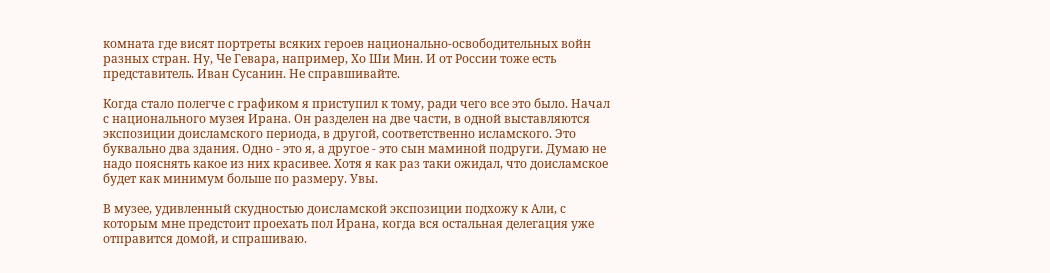комната где висят портреты всяких героев национально-освободительных войн разных стран. Ну, Че Гевара, например, Хо Ши Мин. И от России тоже есть представитель. Иван Сусанин. Не справшивайте.

Когда стало полегче с графиком я приступил к тому, ради чего все это было. Начал с национального музея Ирана. Он разделен на две части, в одной выставляются экспозиции доисламского периода, в другой, соответственно исламского. Это буквально два здания. Одно - это я, а другое - это сын маминой подруги. Думаю не надо пояснять какое из них красивее. Хотя я как раз таки ожидал, что доисламское будет как минимум больше по размеру. Увы.

В музее, удивленный скудностью доисламской экспозиции подхожу к Али, с которым мне предстоит проехать пол Ирана, когда вся остальная делегация уже отправится домой, и спрашиваю.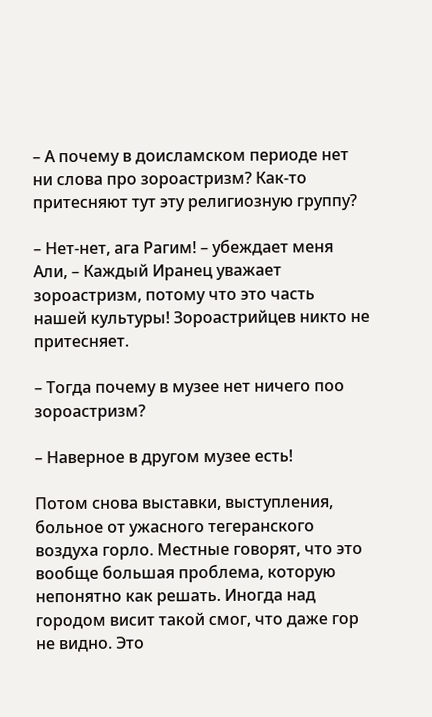– А почему в доисламском периоде нет ни слова про зороастризм? Как-то притесняют тут эту религиозную группу?

– Нет-нет, ага Рагим! – убеждает меня Али, – Каждый Иранец уважает зороастризм, потому что это часть нашей культуры! Зороастрийцев никто не притесняет.

– Тогда почему в музее нет ничего поо зороастризм?

– Наверное в другом музее есть!

Потом снова выставки, выступления, больное от ужасного тегеранского воздуха горло. Местные говорят, что это вообще большая проблема, которую непонятно как решать. Иногда над городом висит такой смог, что даже гор не видно. Это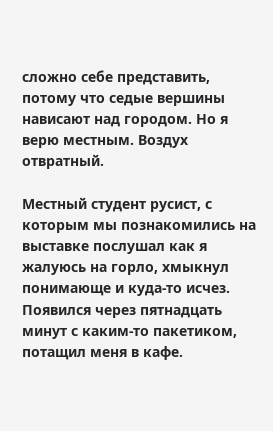сложно себе представить, потому что седые вершины нависают над городом. Но я верю местным. Воздух отвратный.

Местный студент русист, с которым мы познакомились на выставке послушал как я жалуюсь на горло, хмыкнул понимающе и куда-то исчез. Появился через пятнадцать минут с каким-то пакетиком, потащил меня в кафе.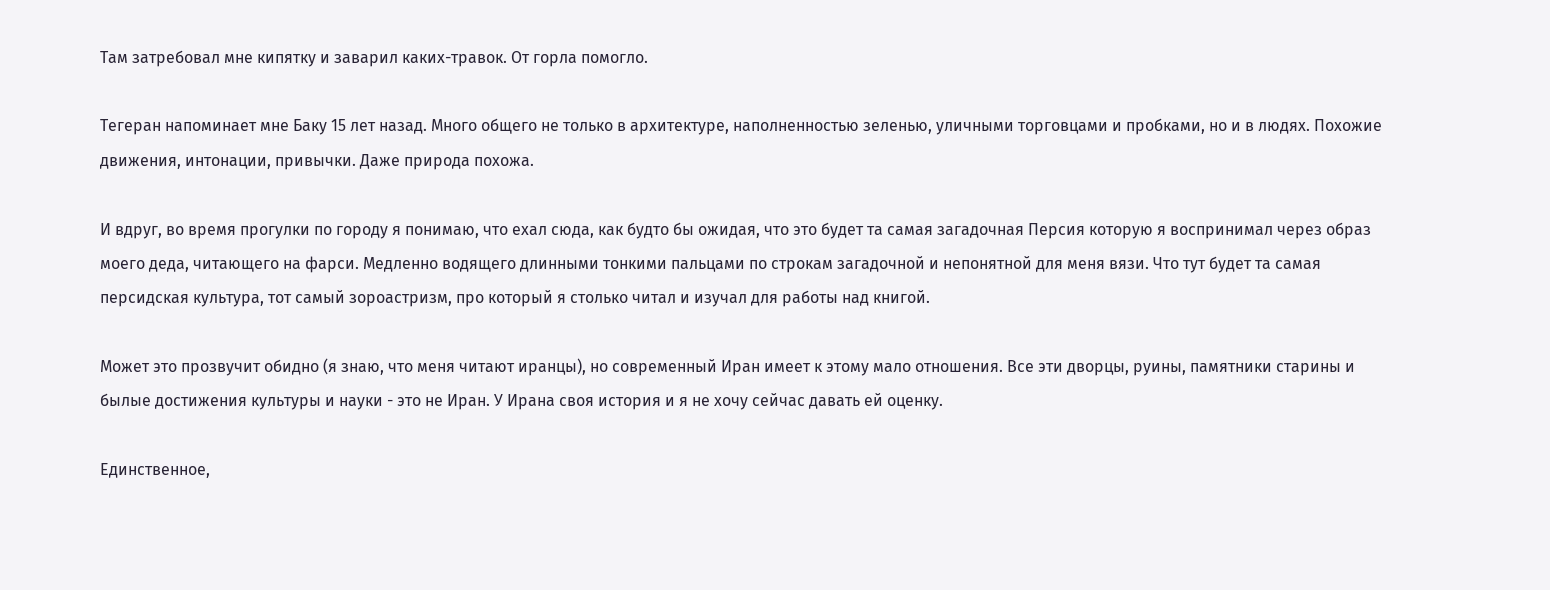Там затребовал мне кипятку и заварил каких-травок. От горла помогло.

Тегеран напоминает мне Баку 15 лет назад. Много общего не только в архитектуре, наполненностью зеленью, уличными торговцами и пробками, но и в людях. Похожие движения, интонации, привычки. Даже природа похожа.

И вдруг, во время прогулки по городу я понимаю, что ехал сюда, как будто бы ожидая, что это будет та самая загадочная Персия которую я воспринимал через образ моего деда, читающего на фарси. Медленно водящего длинными тонкими пальцами по строкам загадочной и непонятной для меня вязи. Что тут будет та самая персидская культура, тот самый зороастризм, про который я столько читал и изучал для работы над книгой.

Может это прозвучит обидно (я знаю, что меня читают иранцы), но современный Иран имеет к этому мало отношения. Все эти дворцы, руины, памятники старины и былые достижения культуры и науки - это не Иран. У Ирана своя история и я не хочу сейчас давать ей оценку.

Единственное,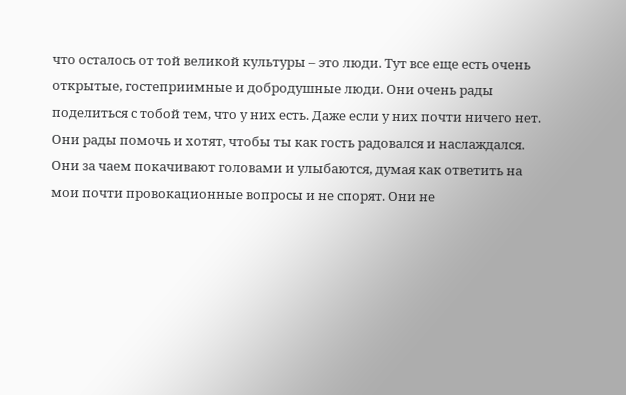что осталось от той великой культуры – это люди. Тут все еще есть очень открытые, гостеприимные и добродушные люди. Они очень рады поделиться с тобой тем, что у них есть. Даже если у них почти ничего нет. Они рады помочь и хотят, чтобы ты как гость радовался и наслаждался. Они за чаем покачивают головами и улыбаются, думая как ответить на мои почти провокационные вопросы и не спорят. Они не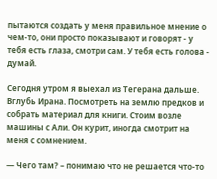пытаются создать у меня правильное мнение о чем-то, они просто показывают и говорят - у тебя есть глаза, смотри сам. У тебя есть голова - думай.

Сегодня утром я выехал из Тегерана дальше. Вглубь Ирана. Посмотреть на землю предков и собрать материал для книги. Стоим возле машины с Али. Он курит, иногда смотрит на меня с сомнением.

— Чего там? – понимаю что не решается что-то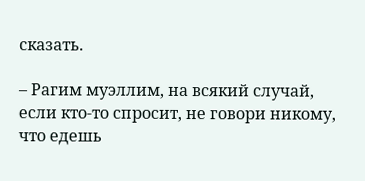сказать.

– Рагим муэллим, на всякий случай, если кто-то спросит, не говори никому, что едешь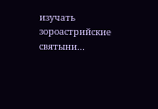изучать зороастрийские святыни…